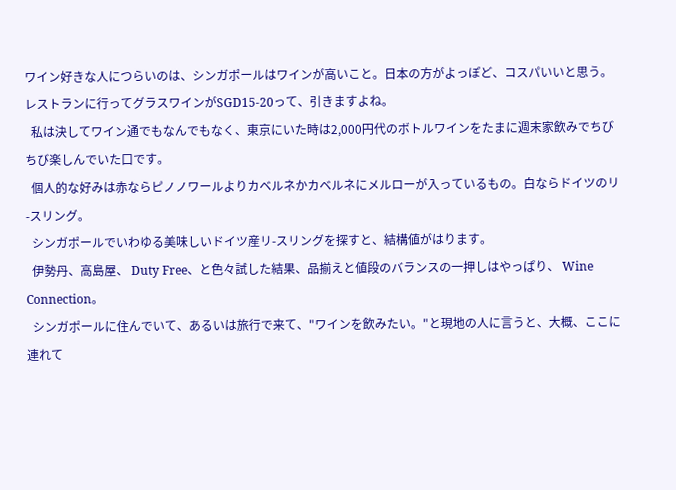ワイン好きな人につらいのは、シンガポールはワインが高いこと。日本の方がよっぽど、コスパいいと思う。レストランに行ってグラスワインがSGD15-20って、引きますよね。
  私は決してワイン通でもなんでもなく、東京にいた時は2,000円代のボトルワインをたまに週末家飲みでちびちび楽しんでいた口です。
  個人的な好みは赤ならピノノワールよりカベルネかカベルネにメルローが入っているもの。白ならドイツのリ-スリング。
  シンガポールでいわゆる美味しいドイツ産リ-スリングを探すと、結構値がはります。
  伊勢丹、高島屋、 Duty Free、と色々試した結果、品揃えと値段のバランスの一押しはやっぱり、 Wine Connection。
  シンガポールに住んでいて、あるいは旅行で来て、"ワインを飲みたい。"と現地の人に言うと、大概、ここに連れて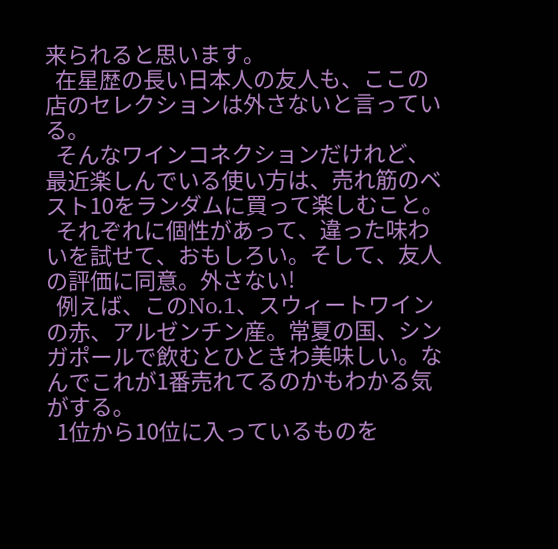来られると思います。
  在星歴の長い日本人の友人も、ここの店のセレクションは外さないと言っている。
  そんなワインコネクションだけれど、最近楽しんでいる使い方は、売れ筋のベスト10をランダムに買って楽しむこと。
  それぞれに個性があって、違った味わいを試せて、おもしろい。そして、友人の評価に同意。外さない!
  例えば、このNo.1、スウィートワインの赤、アルゼンチン産。常夏の国、シンガポールで飲むとひときわ美味しい。なんでこれが1番売れてるのかもわかる気がする。
  1位から10位に入っているものを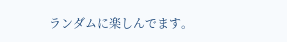ランダムに楽しんでます。